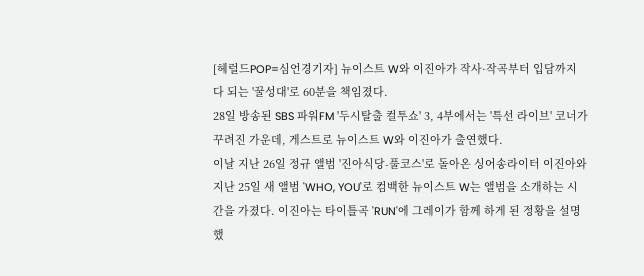[헤럴드POP=심언경기자] 뉴이스트 W와 이진아가 작사·작곡부터 입담까지 다 되는 '꿀성대'로 60분을 책임졌다.
28일 방송된 SBS 파워FM '두시탈출 컬투쇼' 3, 4부에서는 '특선 라이브' 코너가 꾸려진 가운데, 게스트로 뉴이스트 W와 이진아가 출연했다.
이날 지난 26일 정규 앨범 '진아식당-풀코스'로 돌아온 싱어송라이터 이진아와 지난 25일 새 앨범 'WHO, YOU'로 컴백한 뉴이스트 W는 앨범을 소개하는 시간을 가졌다. 이진아는 타이틀곡 'RUN'에 그레이가 함께 하게 된 정황을 설명했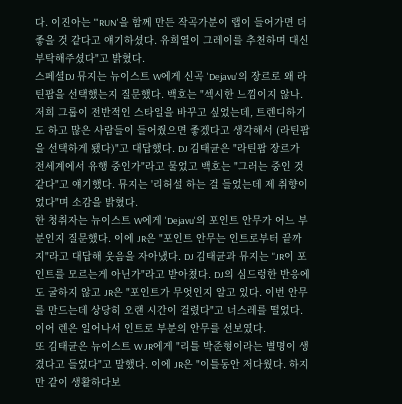다. 이진아는 "'RUN'을 함께 만든 작곡가분이 랩이 들어가면 더 좋을 것 같다고 얘기하셨다. 유희열이 그레이를 추천하며 대신 부탁해주셨다"고 밝혔다.
스페셜DJ 뮤지는 뉴이스트 W에게 신곡 'Dejavu'의 장르로 왜 라틴팝을 선택했는지 질문했다. 백호는 "섹시한 느낌이지 않나. 저희 그룹이 전반적인 스타일을 바꾸고 싶었는데, 트렌디하기도 하고 많은 사람들이 들어줬으면 좋겠다고 생각해서 (라틴팝을 선택하게 됐다)"고 대답했다. DJ 김태균은 "라틴팝 장르가 전세계에서 유행 중인가"라고 물었고 백호는 "그러는 중인 것 같다"고 얘기했다. 뮤지는 '리허설 하는 걸 들었는데 제 취향이었다"며 소감을 밝혔다.
한 청취자는 뉴이스트 W에게 'Dejavu'의 포인트 안무가 어느 부분인지 질문했다. 이에 JR은 "포인트 안무는 인트로부터 끝까지"라고 대답해 웃음을 자아냈다. DJ 김태균과 뮤지는 "JR이 포인트를 모르는게 아닌가"라고 받아쳤다. DJ의 심드렁한 반응에도 굴하지 않고 JR은 "포인트가 무엇인지 알고 있다. 이번 안무를 만드는데 상당히 오랜 시간이 걸렸다"고 너스레를 떨었다. 이어 렌은 일어나서 인트로 부분의 안무를 선보였다.
또 김태균은 뉴이스트 W JR에게 "리틀 박준형이라는 별명이 생겼다고 들었다"고 말했다. 이에 JR은 "이틀동안 저다웠다. 하지만 같이 생활하다보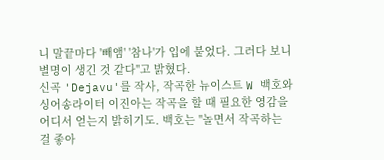니 말끝마다 '빼앰' '참나'가 입에 붙었다. 그러다 보니 별명이 생긴 것 같다"고 밝혔다.
신곡 'Dejavu'를 작사, 작곡한 뉴이스트 W 백호와 싱어송라이터 이진아는 작곡을 할 때 필요한 영감을 어디서 얻는지 밝히기도. 백호는 "놀면서 작곡하는 걸 좋아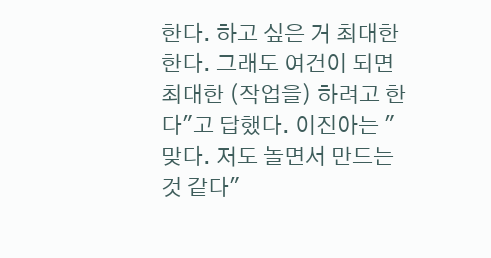한다. 하고 싶은 거 최대한 한다. 그래도 여건이 되면 최대한 (작업을) 하려고 한다"고 답했다. 이진아는 "맞다. 저도 놀면서 만드는 것 같다"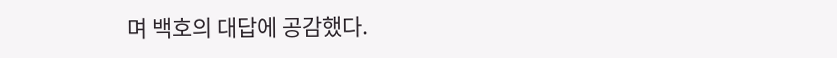며 백호의 대답에 공감했다.